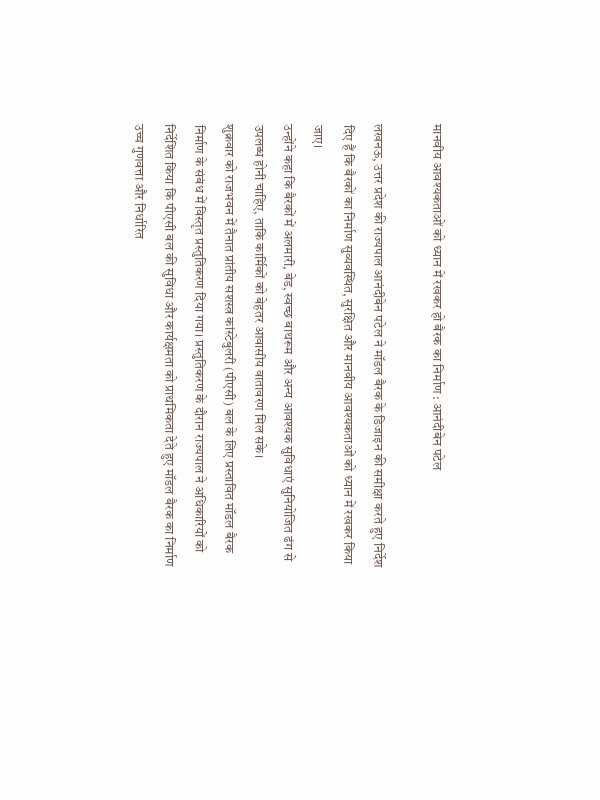मानवीय आवश्यकताओं को ध्यान में रखकर हो बैरक का निर्माण : आनंदीबेन पटेल

लखनऊ, उत्तर प्रदेश की राज्यपाल आनंदीबेन पटेल ने मॉडल बैरक के डिजाइन की समीक्षा करते हुए निर्देश दिए हैं कि बैरकों का निर्माण सुव्यवस्थित, सुरक्षित और मानवीय आवश्यकताओं को ध्यान में रखकर किया जाए।
उन्होंने कहा कि बैरकों में अलमारी, बेड, स्वच्छ बाथरूम और अन्य आवश्यक सुविधाएं सुनियोजित ढंग से उपलब्ध होनी चाहिए, ताकि कार्मिकों को बेहतर आवासीय वातावरण मिल सके।
शुक्रवार को राजभवन में तैनात प्रांतीय सशस्त्र कांस्टेबुलरी (पीएसी) बल के लिए प्रस्तावित मॉडल बैरक निर्माण के संबंध में विस्तृत प्रस्तुतिकरण दिया गया। प्रस्तुतिकरण के दौरान राज्यपाल ने अधिकारियों को निर्देशित किया कि पीएसी बल की सुविधा और कार्यक्षमता को प्राथमिकता देते हुए मॉडल बैरक का निर्माण उच्च गुणवत्ता और निर्धारित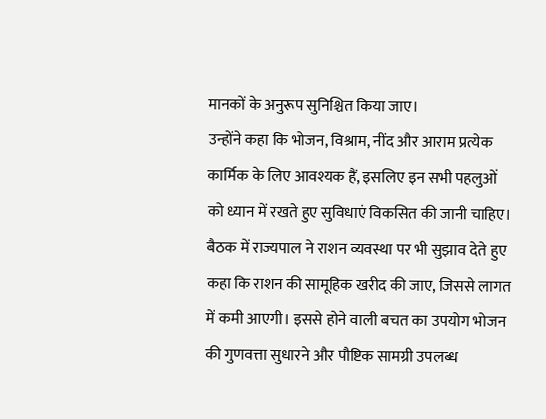मानकों के अनुरूप सुनिश्चित किया जाए।
उन्होंने कहा कि भोजन, विश्राम, नींद और आराम प्रत्येक कार्मिक के लिए आवश्यक हैं, इसलिए इन सभी पहलुओं को ध्यान में रखते हुए सुविधाएं विकसित की जानी चाहिए।
बैठक में राज्यपाल ने राशन व्यवस्था पर भी सुझाव देते हुए कहा कि राशन की सामूहिक खरीद की जाए, जिससे लागत में कमी आएगी। इससे होने वाली बचत का उपयोग भोजन की गुणवत्ता सुधारने और पौष्टिक सामग्री उपलब्ध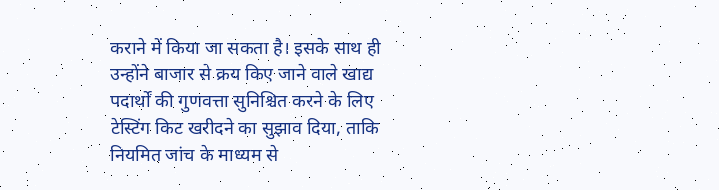कराने में किया जा सकता है। इसके साथ ही उन्होंने बाजार से क्रय किए जाने वाले खाद्य पदार्थों की गुणवत्ता सुनिश्चित करने के लिए टेस्टिंग किट खरीदने का सुझाव दिया, ताकि नियमित जांच के माध्यम से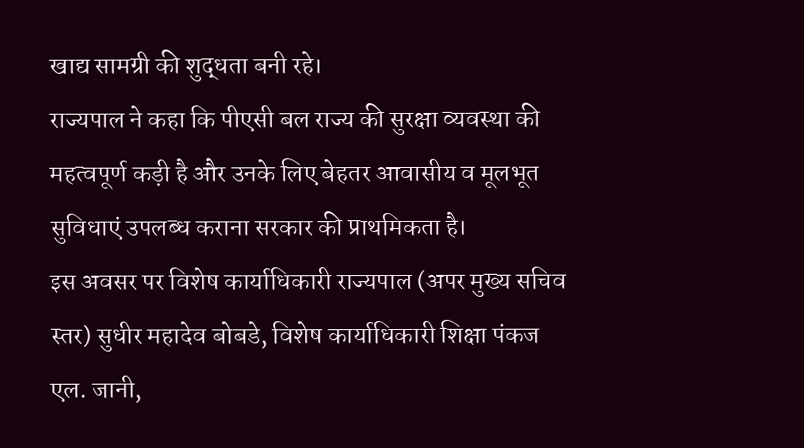खाद्य सामग्री की शुद्धता बनी रहे।
राज्यपाल ने कहा कि पीएसी बल राज्य की सुरक्षा व्यवस्था की महत्वपूर्ण कड़ी है और उनके लिए बेहतर आवासीय व मूलभूत सुविधाएं उपलब्ध कराना सरकार की प्राथमिकता है।
इस अवसर पर विशेष कार्याधिकारी राज्यपाल (अपर मुख्य सचिव स्तर) सुधीर महादेव बोबडे, विशेष कार्याधिकारी शिक्षा पंकज एल. जानी,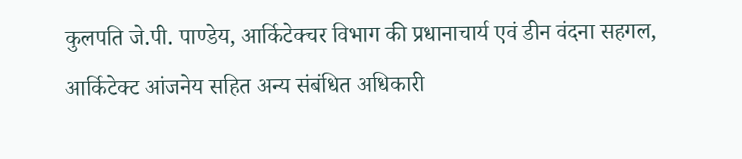कुलपति जे.पी. पाण्डेय, आर्किटेक्चर विभाग की प्रधानाचार्य एवं डीन वंदना सहगल, आर्किटेक्ट आंजनेय सहित अन्य संबंधित अधिकारी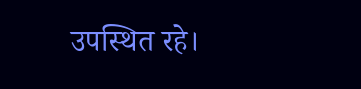उपस्थित रहे।